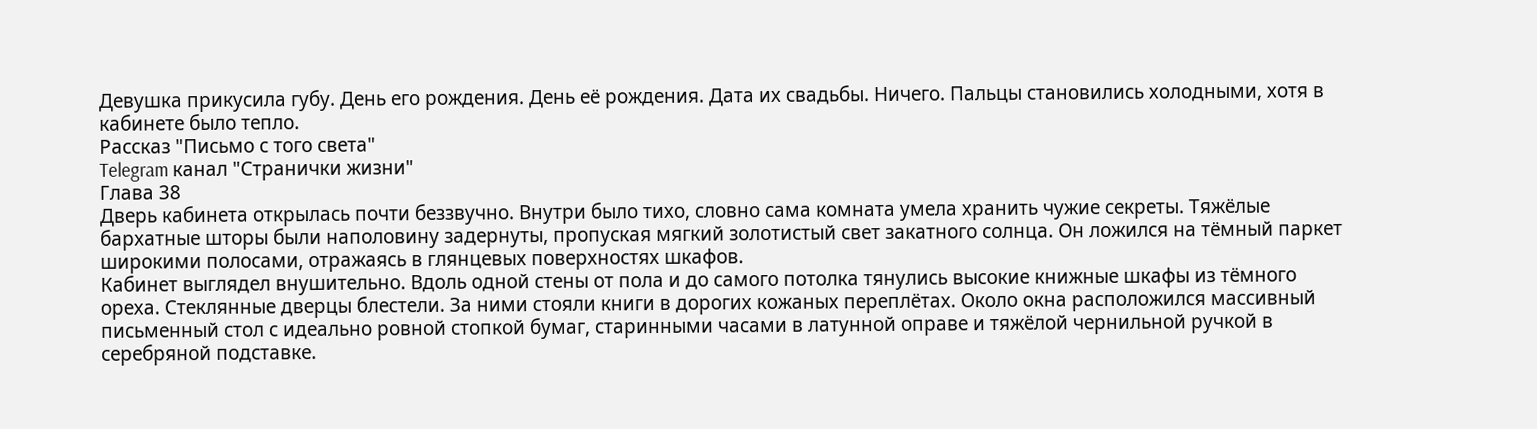Девушка прикусила губу. День его рождения. День её рождения. Дата их свадьбы. Ничего. Пальцы становились холодными, хотя в кабинете было тепло.
Рассказ "Письмо с того света"
Telegram канал "Странички жизни"
Глава 38
Дверь кабинета открылась почти беззвучно. Внутри было тихо, словно сама комната умела хранить чужие секреты. Тяжёлые бархатные шторы были наполовину задернуты, пропуская мягкий золотистый свет закатного солнца. Он ложился на тёмный паркет широкими полосами, отражаясь в глянцевых поверхностях шкафов.
Кабинет выглядел внушительно. Вдоль одной стены от пола и до самого потолка тянулись высокие книжные шкафы из тёмного ореха. Стеклянные дверцы блестели. За ними стояли книги в дорогих кожаных переплётах. Около окна расположился массивный письменный стол с идеально ровной стопкой бумаг, старинными часами в латунной оправе и тяжёлой чернильной ручкой в серебряной подставке.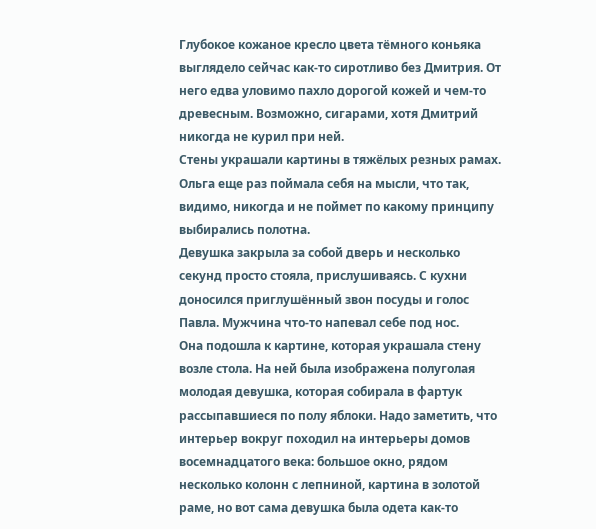Глубокое кожаное кресло цвета тёмного коньяка выглядело сейчас как-то сиротливо без Дмитрия. От него едва уловимо пахло дорогой кожей и чем-то древесным. Возможно, сигарами, хотя Дмитрий никогда не курил при ней.
Стены украшали картины в тяжёлых резных рамах. Ольга еще раз поймала себя на мысли, что так, видимо, никогда и не поймет по какому принципу выбирались полотна.
Девушка закрыла за собой дверь и несколько секунд просто стояла, прислушиваясь. С кухни доносился приглушённый звон посуды и голос Павла. Мужчина что-то напевал себе под нос.
Она подошла к картине, которая украшала стену возле стола. На ней была изображена полуголая молодая девушка, которая собирала в фартук рассыпавшиеся по полу яблоки. Надо заметить, что интерьер вокруг походил на интерьеры домов восемнадцатого века: большое окно, рядом несколько колонн с лепниной, картина в золотой раме, но вот сама девушка была одета как-то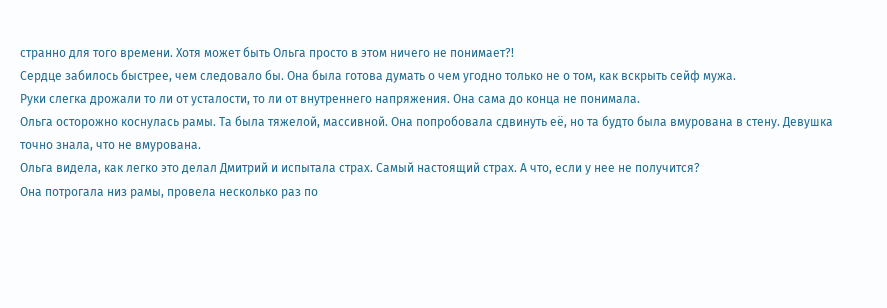странно для того времени. Хотя может быть Ольга просто в этом ничего не понимает?!
Сердце забилось быстрее, чем следовало бы. Она была готова думать о чем угодно только не о том, как вскрыть сейф мужа.
Руки слегка дрожали то ли от усталости, то ли от внутреннего напряжения. Она сама до конца не понимала.
Ольга осторожно коснулась рамы. Та была тяжелой, массивной. Она попробовала сдвинуть её, но та будто была вмурована в стену. Девушка точно знала, что не вмурована.
Ольга видела, как легко это делал Дмитрий и испытала страх. Самый настоящий страх. А что, если у нее не получится?
Она потрогала низ рамы, провела несколько раз по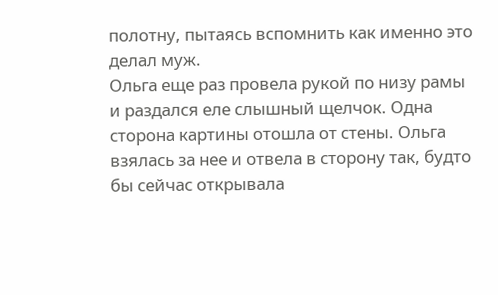полотну, пытаясь вспомнить как именно это делал муж.
Ольга еще раз провела рукой по низу рамы и раздался еле слышный щелчок. Одна сторона картины отошла от стены. Ольга взялась за нее и отвела в сторону так, будто бы сейчас открывала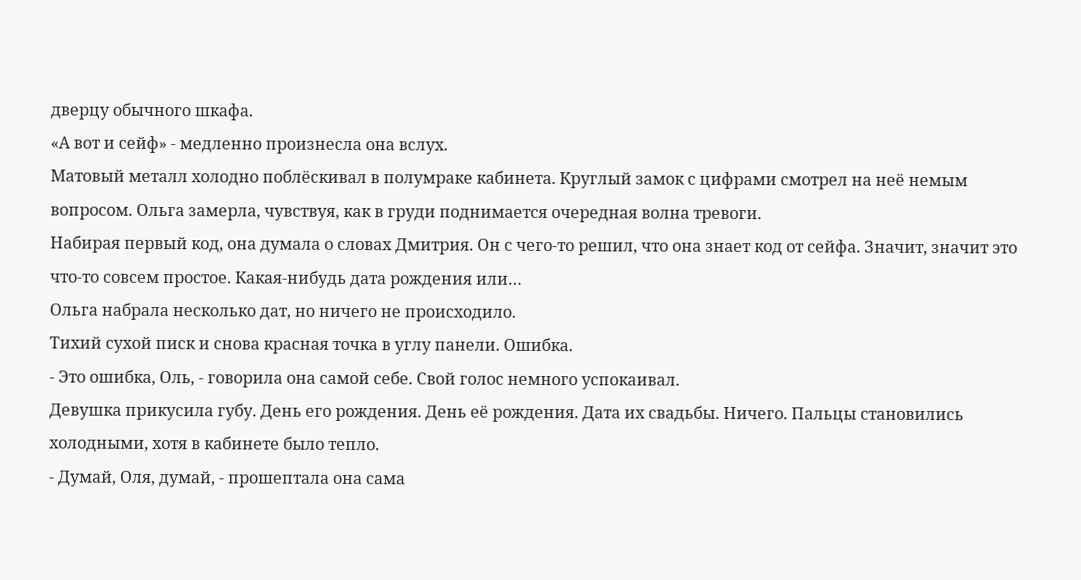дверцу обычного шкафа.
«А вот и сейф» - медленно произнесла она вслух.
Матовый металл холодно поблёскивал в полумраке кабинета. Круглый замок с цифрами смотрел на неё немым вопросом. Ольга замерла, чувствуя, как в груди поднимается очередная волна тревоги.
Набирая первый код, она думала о словах Дмитрия. Он с чего-то решил, что она знает код от сейфа. Значит, значит это что-то совсем простое. Какая-нибудь дата рождения или…
Ольга набрала несколько дат, но ничего не происходило.
Тихий сухой писк и снова красная точка в углу панели. Ошибка.
- Это ошибка, Оль, - говорила она самой себе. Свой голос немного успокаивал.
Девушка прикусила губу. День его рождения. День её рождения. Дата их свадьбы. Ничего. Пальцы становились холодными, хотя в кабинете было тепло.
- Думай, Оля, думай, - прошептала она сама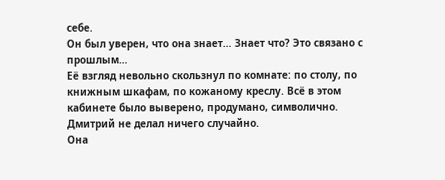себе.
Он был уверен, что она знает… Знает что? Это связано с прошлым…
Её взгляд невольно скользнул по комнате: по столу, по книжным шкафам, по кожаному креслу. Всё в этом кабинете было выверено, продумано, символично. Дмитрий не делал ничего случайно.
Она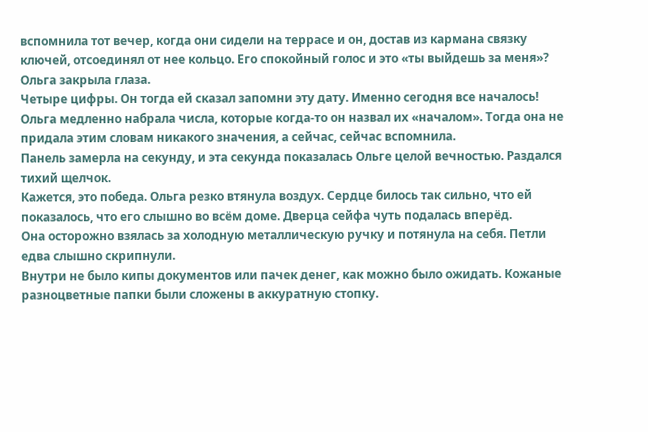вспомнила тот вечер, когда они сидели на террасе и он, достав из кармана связку ключей, отсоединял от нее кольцо. Его спокойный голос и это «ты выйдешь за меня»?
Ольга закрыла глаза.
Четыре цифры. Он тогда ей сказал запомни эту дату. Именно сегодня все началось!
Ольга медленно набрала числа, которые когда-то он назвал их «началом». Тогда она не придала этим словам никакого значения, а сейчас, сейчас вспомнила.
Панель замерла на секунду, и эта секунда показалась Ольге целой вечностью. Раздался тихий щелчок.
Кажется, это победа. Ольга резко втянула воздух. Сердце билось так сильно, что ей показалось, что его слышно во всём доме. Дверца сейфа чуть подалась вперёд.
Она осторожно взялась за холодную металлическую ручку и потянула на себя. Петли едва слышно скрипнули.
Внутри не было кипы документов или пачек денег, как можно было ожидать. Кожаные разноцветные папки были сложены в аккуратную стопку.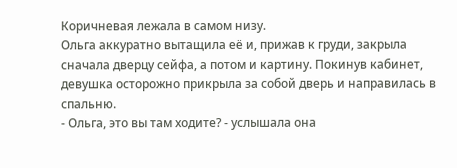Коричневая лежала в самом низу.
Ольга аккуратно вытащила её и, прижав к груди, закрыла сначала дверцу сейфа, а потом и картину. Покинув кабинет, девушка осторожно прикрыла за собой дверь и направилась в спальню.
- Ольга, это вы там ходите? - услышала она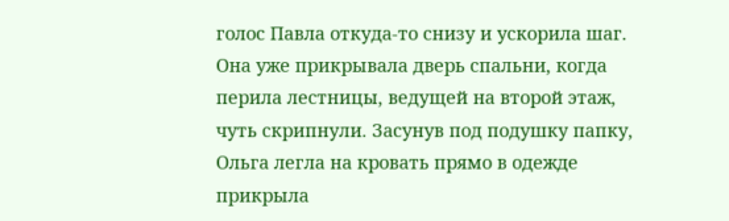голос Павла откуда-то снизу и ускорила шаг.
Она уже прикрывала дверь спальни, когда перила лестницы, ведущей на второй этаж, чуть скрипнули. Засунув под подушку папку, Ольга легла на кровать прямо в одежде прикрыла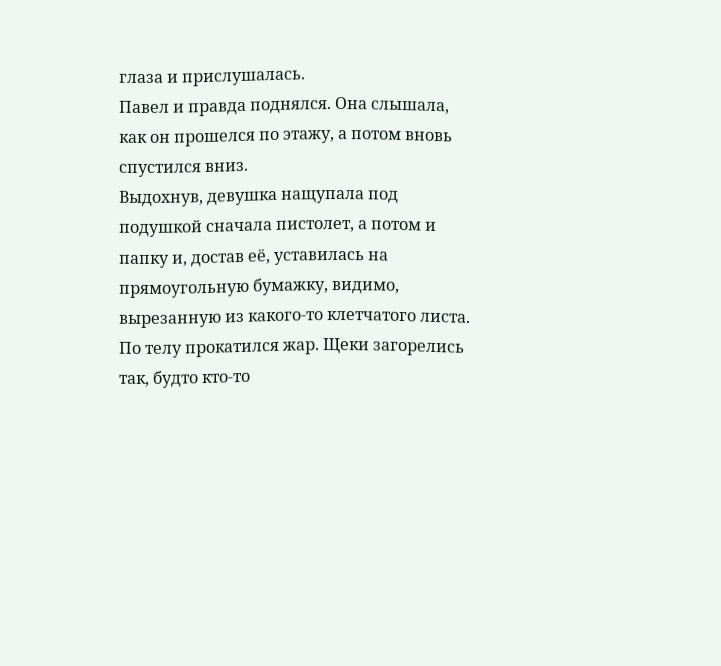глаза и прислушалась.
Павел и правда поднялся. Она слышала, как он прошелся по этажу, а потом вновь спустился вниз.
Выдохнув, девушка нащупала под подушкой сначала пистолет, а потом и папку и, достав её, уставилась на прямоугольную бумажку, видимо, вырезанную из какого-то клетчатого листа. По телу прокатился жар. Щеки загорелись так, будто кто-то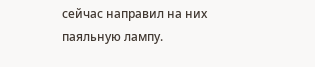сейчас направил на них паяльную лампу.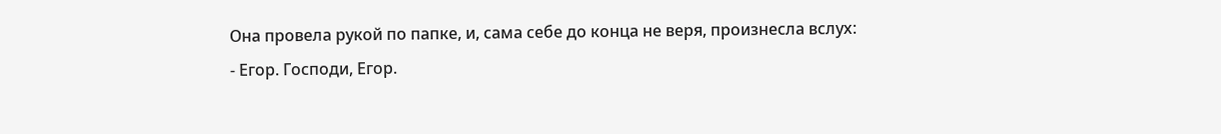Она провела рукой по папке, и, сама себе до конца не веря, произнесла вслух:
- Егор. Господи, Егор.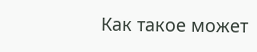Как такое может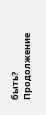быть?
Продолжение